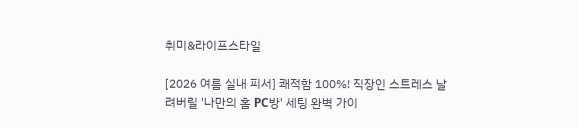취미&라이프스타일

[2026 여름 실내 피서] 쾌적함 100%! 직장인 스트레스 날려버릴 '나만의 홈 PC방' 세팅 완벽 가이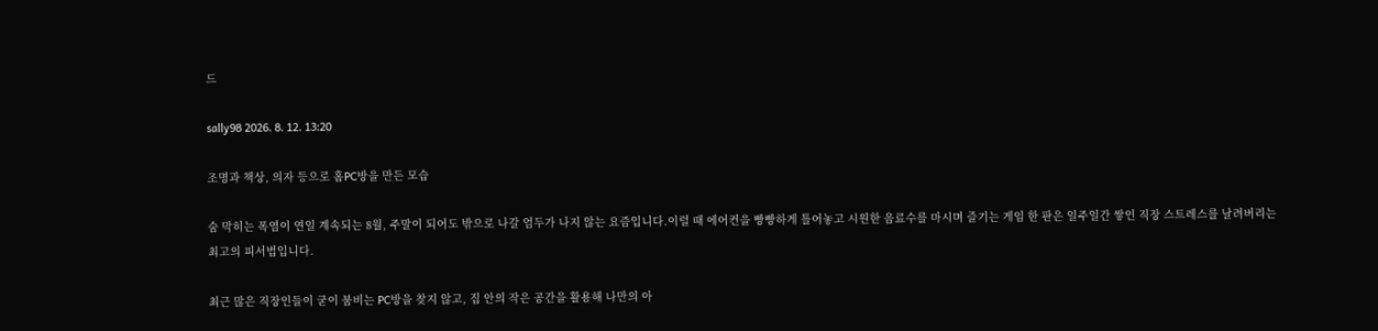드

sally98 2026. 8. 12. 13:20

조명과 책상, 의자 등으로 홈PC방을 만든 모습

숨 막히는 폭염이 연일 계속되는 8월, 주말이 되어도 밖으로 나갈 엄두가 나지 않는 요즘입니다.이럴 때 에어컨을 빵빵하게 틀어놓고 시원한 음료수를 마시며 즐기는 게임 한 판은 일주일간 쌓인 직장 스트레스를 날려버리는 최고의 피서법입니다.

최근 많은 직장인들이 굳이 붐비는 PC방을 찾지 않고, 집 안의 작은 공간을 활용해 나만의 아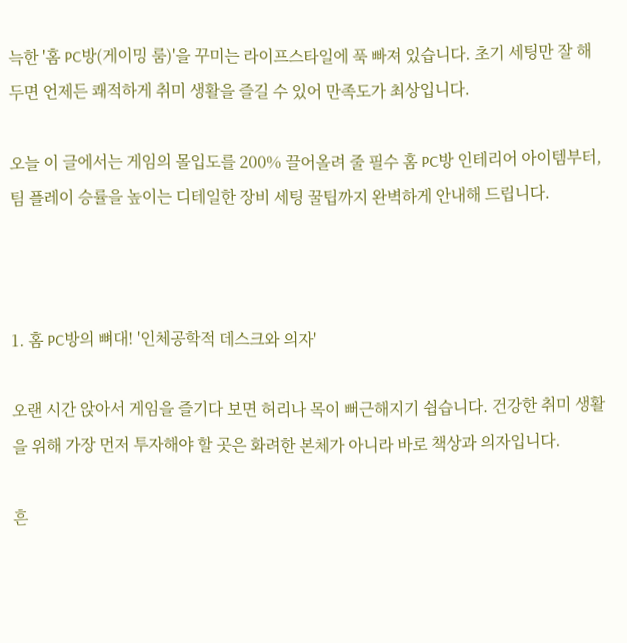늑한 '홈 PC방(게이밍 룸)'을 꾸미는 라이프스타일에 푹 빠져 있습니다. 초기 세팅만 잘 해두면 언제든 쾌적하게 취미 생활을 즐길 수 있어 만족도가 최상입니다.

오늘 이 글에서는 게임의 몰입도를 200% 끌어올려 줄 필수 홈 PC방 인테리어 아이템부터, 팀 플레이 승률을 높이는 디테일한 장비 세팅 꿀팁까지 완벽하게 안내해 드립니다.



1. 홈 PC방의 뼈대! '인체공학적 데스크와 의자'

오랜 시간 앉아서 게임을 즐기다 보면 허리나 목이 뻐근해지기 쉽습니다. 건강한 취미 생활을 위해 가장 먼저 투자해야 할 곳은 화려한 본체가 아니라 바로 책상과 의자입니다.

흔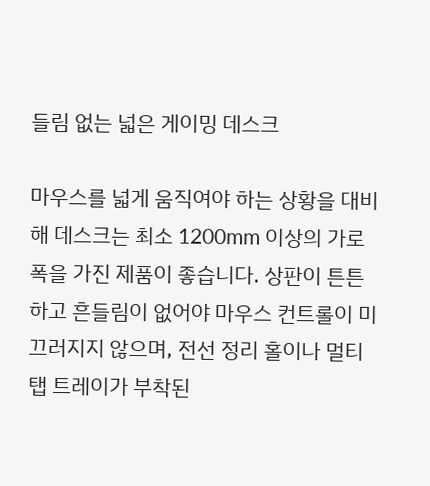들림 없는 넓은 게이밍 데스크

마우스를 넓게 움직여야 하는 상황을 대비해 데스크는 최소 1200mm 이상의 가로 폭을 가진 제품이 좋습니다. 상판이 튼튼하고 흔들림이 없어야 마우스 컨트롤이 미끄러지지 않으며, 전선 정리 홀이나 멀티탭 트레이가 부착된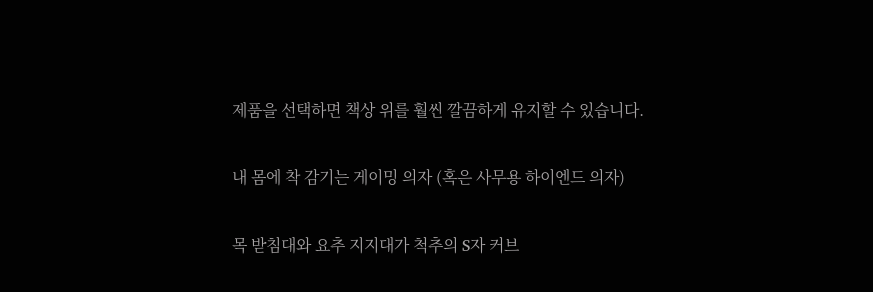제품을 선택하면 책상 위를 훨씬 깔끔하게 유지할 수 있습니다.

내 몸에 착 감기는 게이밍 의자 (혹은 사무용 하이엔드 의자)

목 받침대와 요추 지지대가 척추의 S자 커브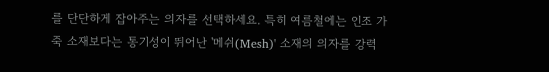를 단단하게 잡아주는 의자를 선택하세요. 특히 여름철에는 인조 가죽 소재보다는 통기성이 뛰어난 '메쉬(Mesh)' 소재의 의자를 강력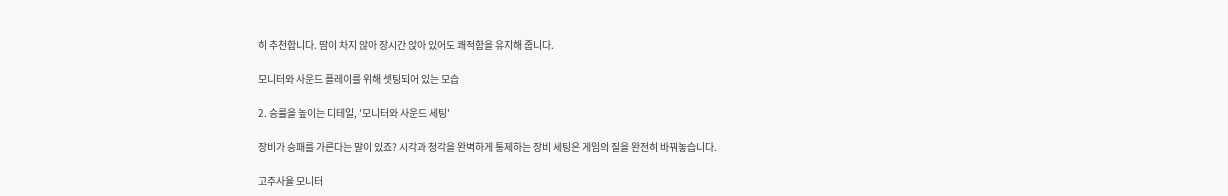히 추천합니다. 땀이 차지 않아 장시간 앉아 있어도 쾌적함을 유지해 줍니다.

모니터와 사운드 플레이를 위해 셋팅되어 있는 모습

2. 승률을 높이는 디테일, '모니터와 사운드 세팅'

장비가 승패를 가른다는 말이 있죠? 시각과 청각을 완벽하게 통제하는 장비 세팅은 게임의 질을 완전히 바꿔놓습니다.

고주사율 모니터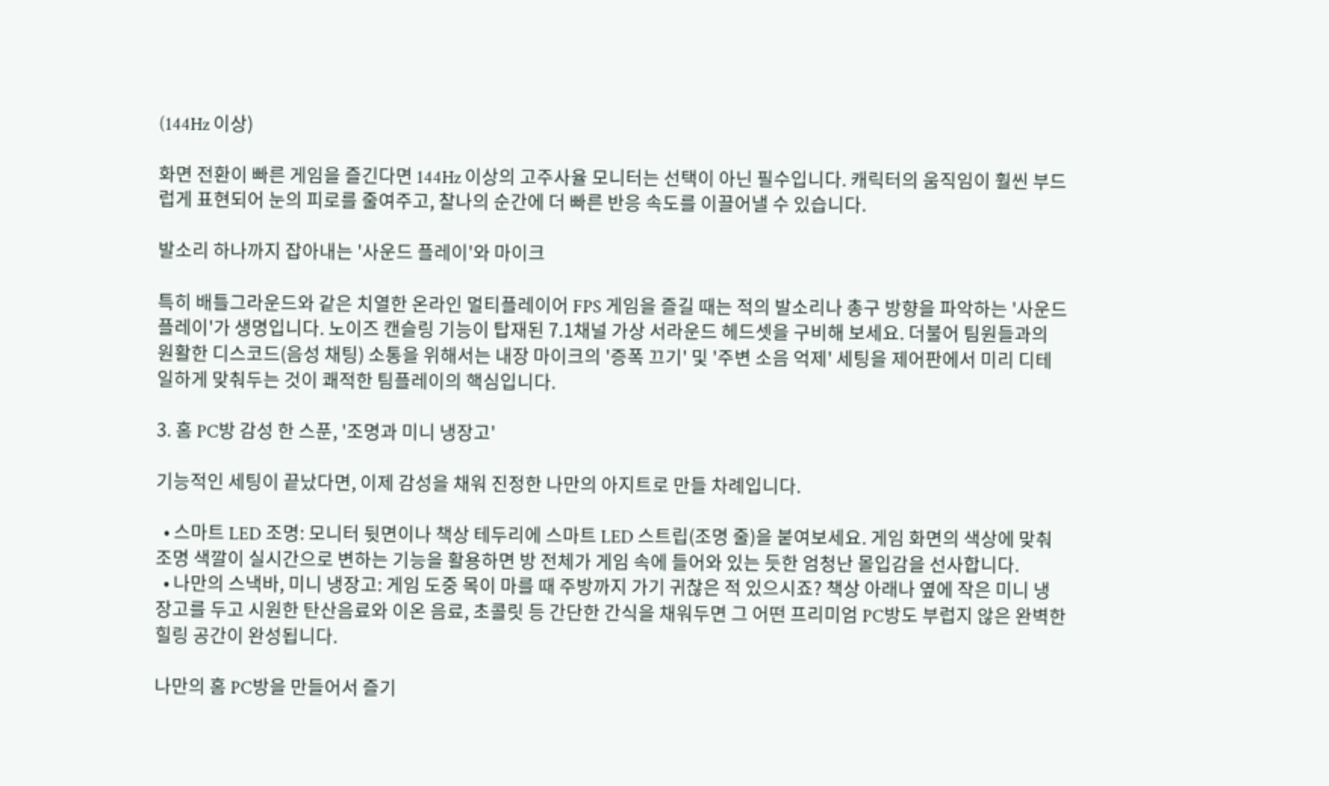(144Hz 이상)

화면 전환이 빠른 게임을 즐긴다면 144Hz 이상의 고주사율 모니터는 선택이 아닌 필수입니다. 캐릭터의 움직임이 훨씬 부드럽게 표현되어 눈의 피로를 줄여주고, 찰나의 순간에 더 빠른 반응 속도를 이끌어낼 수 있습니다.

발소리 하나까지 잡아내는 '사운드 플레이'와 마이크

특히 배틀그라운드와 같은 치열한 온라인 멀티플레이어 FPS 게임을 즐길 때는 적의 발소리나 총구 방향을 파악하는 '사운드 플레이'가 생명입니다. 노이즈 캔슬링 기능이 탑재된 7.1채널 가상 서라운드 헤드셋을 구비해 보세요. 더불어 팀원들과의 원활한 디스코드(음성 채팅) 소통을 위해서는 내장 마이크의 '증폭 끄기' 및 '주변 소음 억제' 세팅을 제어판에서 미리 디테일하게 맞춰두는 것이 쾌적한 팀플레이의 핵심입니다.

3. 홈 PC방 감성 한 스푼, '조명과 미니 냉장고'

기능적인 세팅이 끝났다면, 이제 감성을 채워 진정한 나만의 아지트로 만들 차례입니다.

  • 스마트 LED 조명: 모니터 뒷면이나 책상 테두리에 스마트 LED 스트립(조명 줄)을 붙여보세요. 게임 화면의 색상에 맞춰 조명 색깔이 실시간으로 변하는 기능을 활용하면 방 전체가 게임 속에 들어와 있는 듯한 엄청난 몰입감을 선사합니다.
  • 나만의 스낵바, 미니 냉장고: 게임 도중 목이 마를 때 주방까지 가기 귀찮은 적 있으시죠? 책상 아래나 옆에 작은 미니 냉장고를 두고 시원한 탄산음료와 이온 음료, 초콜릿 등 간단한 간식을 채워두면 그 어떤 프리미엄 PC방도 부럽지 않은 완벽한 힐링 공간이 완성됩니다.

나만의 홈 PC방을 만들어서 즐기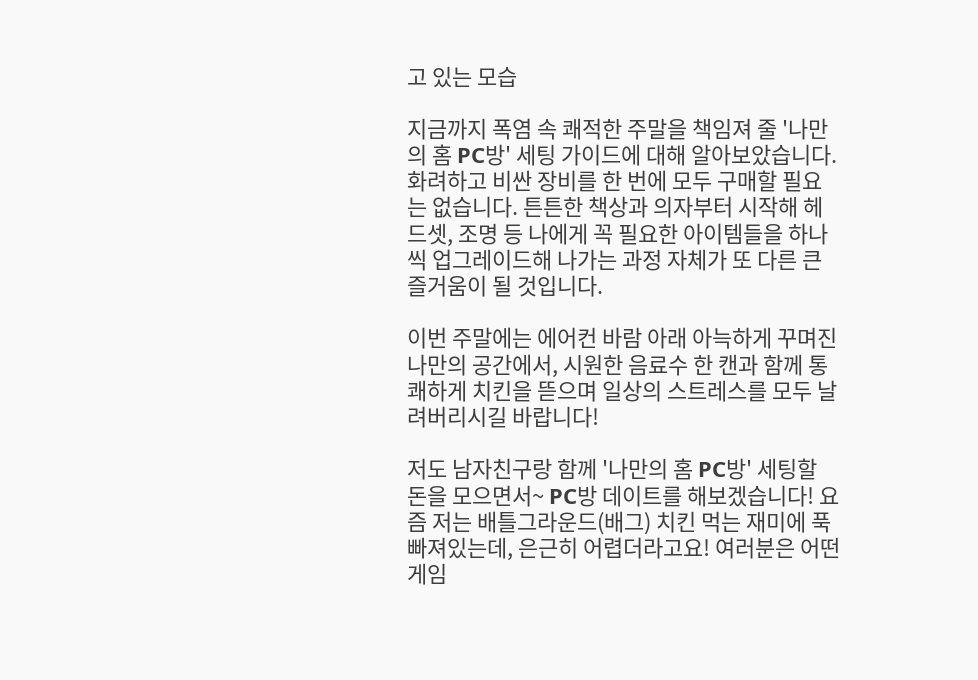고 있는 모습

지금까지 폭염 속 쾌적한 주말을 책임져 줄 '나만의 홈 PC방' 세팅 가이드에 대해 알아보았습니다.화려하고 비싼 장비를 한 번에 모두 구매할 필요는 없습니다. 튼튼한 책상과 의자부터 시작해 헤드셋, 조명 등 나에게 꼭 필요한 아이템들을 하나씩 업그레이드해 나가는 과정 자체가 또 다른 큰 즐거움이 될 것입니다.

이번 주말에는 에어컨 바람 아래 아늑하게 꾸며진 나만의 공간에서, 시원한 음료수 한 캔과 함께 통쾌하게 치킨을 뜯으며 일상의 스트레스를 모두 날려버리시길 바랍니다!

저도 남자친구랑 함께 '나만의 홈 PC방' 세팅할 돈을 모으면서~ PC방 데이트를 해보겠습니다! 요즘 저는 배틀그라운드(배그) 치킨 먹는 재미에 푹 빠져있는데, 은근히 어렵더라고요! 여러분은 어떤 게임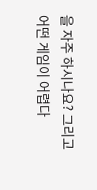을 자주 하시나요? 그리고 어떤 게임이 어렵다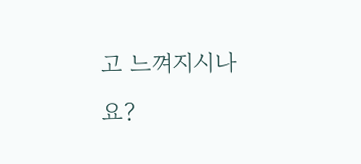고 느껴지시나요?